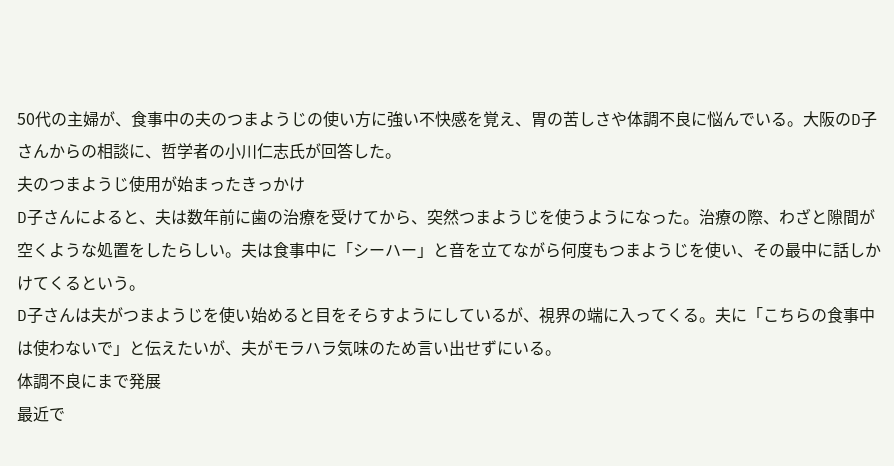50代の主婦が、食事中の夫のつまようじの使い方に強い不快感を覚え、胃の苦しさや体調不良に悩んでいる。大阪のD子さんからの相談に、哲学者の小川仁志氏が回答した。
夫のつまようじ使用が始まったきっかけ
D子さんによると、夫は数年前に歯の治療を受けてから、突然つまようじを使うようになった。治療の際、わざと隙間が空くような処置をしたらしい。夫は食事中に「シーハー」と音を立てながら何度もつまようじを使い、その最中に話しかけてくるという。
D子さんは夫がつまようじを使い始めると目をそらすようにしているが、視界の端に入ってくる。夫に「こちらの食事中は使わないで」と伝えたいが、夫がモラハラ気味のため言い出せずにいる。
体調不良にまで発展
最近で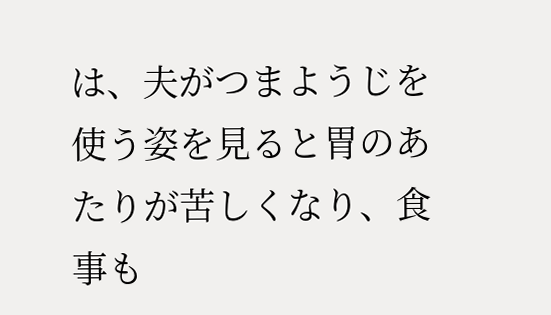は、夫がつまようじを使う姿を見ると胃のあたりが苦しくなり、食事も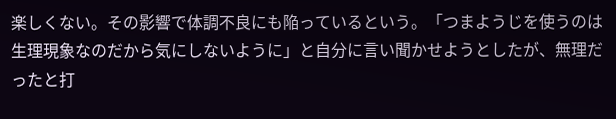楽しくない。その影響で体調不良にも陥っているという。「つまようじを使うのは生理現象なのだから気にしないように」と自分に言い聞かせようとしたが、無理だったと打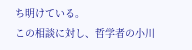ち明けている。
この相談に対し、哲学者の小川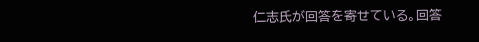仁志氏が回答を寄せている。回答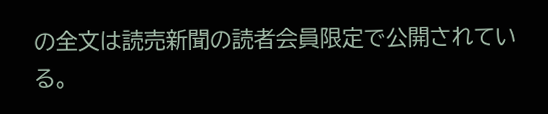の全文は読売新聞の読者会員限定で公開されている。